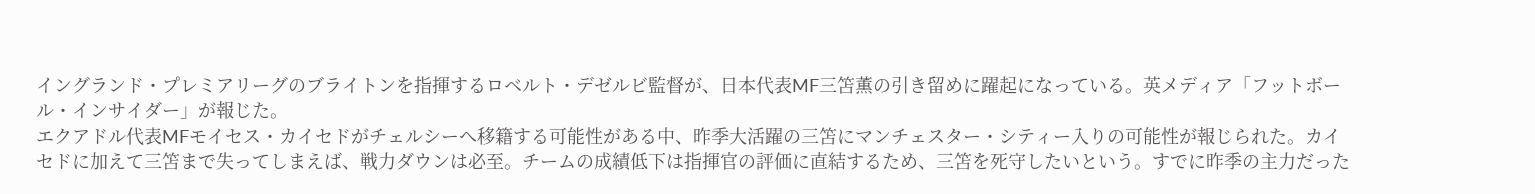イングランド・プレミアリーグのブライトンを指揮するロベルト・デゼルビ監督が、日本代表MF三笘薫の引き留めに躍起になっている。英メディア「フットボール・インサイダー」が報じた。
エクアドル代表MFモイセス・カイセドがチェルシーへ移籍する可能性がある中、昨季大活躍の三笘にマンチェスター・シティー入りの可能性が報じられた。カイセドに加えて三笘まで失ってしまえば、戦力ダウンは必至。チームの成績低下は指揮官の評価に直結するため、三笘を死守したいという。すでに昨季の主力だった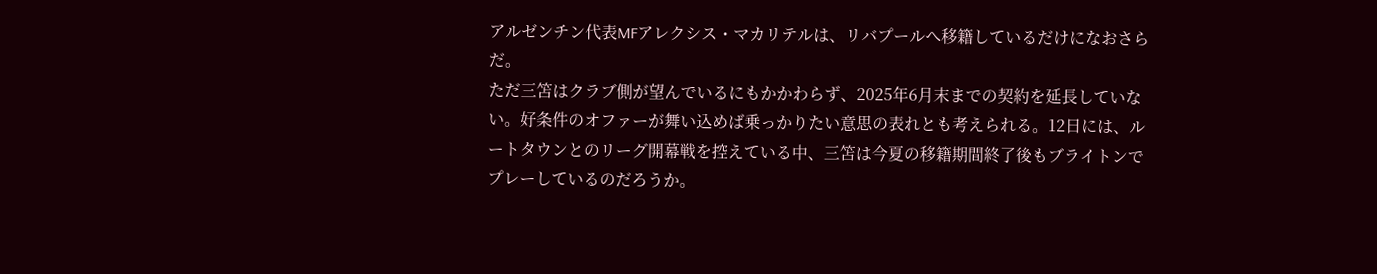アルゼンチン代表MFアレクシス・マカリテルは、リバプールへ移籍しているだけになおさらだ。
ただ三笘はクラブ側が望んでいるにもかかわらず、2025年6月末までの契約を延長していない。好条件のオファーが舞い込めば乗っかりたい意思の表れとも考えられる。12日には、ルートタウンとのリーグ開幕戦を控えている中、三笘は今夏の移籍期間終了後もブライトンでプレーしているのだろうか。